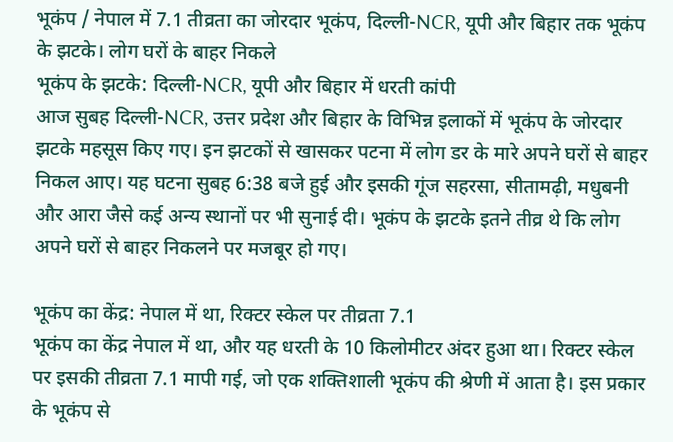भूकंप / नेपाल में 7.1 तीव्रता का जोरदार भूकंप, दिल्ली-NCR, यूपी और बिहार तक भूकंप के झटके। लोग घरों के बाहर निकले
भूकंप के झटके: दिल्ली-NCR, यूपी और बिहार में धरती कांपी
आज सुबह दिल्ली-NCR, उत्तर प्रदेश और बिहार के विभिन्न इलाकों में भूकंप के जोरदार झटके महसूस किए गए। इन झटकों से खासकर पटना में लोग डर के मारे अपने घरों से बाहर निकल आए। यह घटना सुबह 6:38 बजे हुई और इसकी गूंज सहरसा, सीतामढ़ी, मधुबनी और आरा जैसे कई अन्य स्थानों पर भी सुनाई दी। भूकंप के झटके इतने तीव्र थे कि लोग अपने घरों से बाहर निकलने पर मजबूर हो गए।

भूकंप का केंद्र: नेपाल में था, रिक्टर स्केल पर तीव्रता 7.1
भूकंप का केंद्र नेपाल में था, और यह धरती के 10 किलोमीटर अंदर हुआ था। रिक्टर स्केल पर इसकी तीव्रता 7.1 मापी गई, जो एक शक्तिशाली भूकंप की श्रेणी में आता है। इस प्रकार के भूकंप से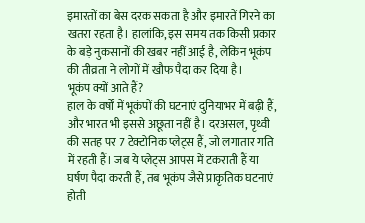इमारतों का बेस दरक सकता है और इमारतें गिरने का खतरा रहता है। हालांकि, इस समय तक किसी प्रकार के बड़े नुकसानों की खबर नहीं आई है, लेकिन भूकंप की तीव्रता ने लोगों में खौफ पैदा कर दिया है।
भूकंप क्यों आते हैं?
हाल के वर्षों में भूकंपों की घटनाएं दुनियाभर में बढ़ी हैं, और भारत भी इससे अछूता नहीं है। दरअसल, पृथ्वी की सतह पर 7 टेक्टोनिक प्लेट्स हैं, जो लगातार गति में रहती हैं। जब ये प्लेट्स आपस में टकराती हैं या घर्षण पैदा करती हैं, तब भूकंप जैसे प्राकृतिक घटनाएं होती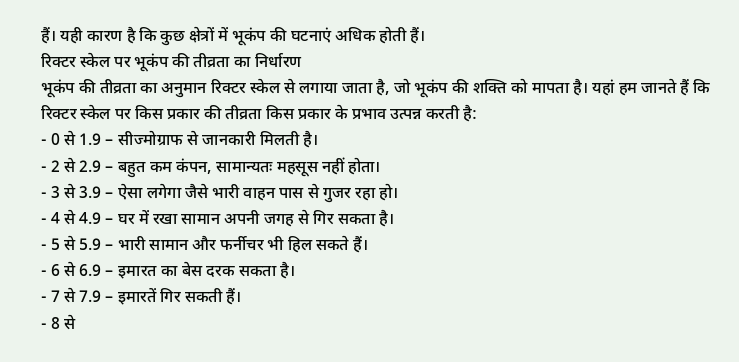हैं। यही कारण है कि कुछ क्षेत्रों में भूकंप की घटनाएं अधिक होती हैं।
रिक्टर स्केल पर भूकंप की तीव्रता का निर्धारण
भूकंप की तीव्रता का अनुमान रिक्टर स्केल से लगाया जाता है, जो भूकंप की शक्ति को मापता है। यहां हम जानते हैं कि रिक्टर स्केल पर किस प्रकार की तीव्रता किस प्रकार के प्रभाव उत्पन्न करती है:
- 0 से 1.9 – सीज्मोग्राफ से जानकारी मिलती है।
- 2 से 2.9 – बहुत कम कंपन, सामान्यतः महसूस नहीं होता।
- 3 से 3.9 – ऐसा लगेगा जैसे भारी वाहन पास से गुजर रहा हो।
- 4 से 4.9 – घर में रखा सामान अपनी जगह से गिर सकता है।
- 5 से 5.9 – भारी सामान और फर्नीचर भी हिल सकते हैं।
- 6 से 6.9 – इमारत का बेस दरक सकता है।
- 7 से 7.9 – इमारतें गिर सकती हैं।
- 8 से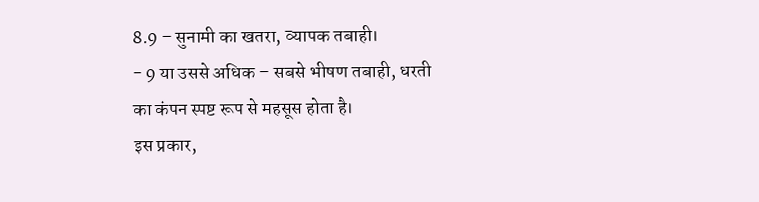8.9 – सुनामी का खतरा, व्यापक तबाही।
- 9 या उससे अधिक – सबसे भीषण तबाही, धरती का कंपन स्पष्ट रूप से महसूस होता है।
इस प्रकार,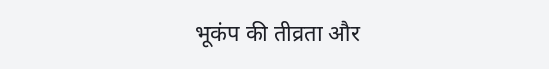भूकंप की तीव्रता और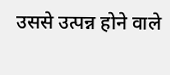उससे उत्पन्न होने वाले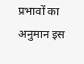प्रभावों का अनुमान इस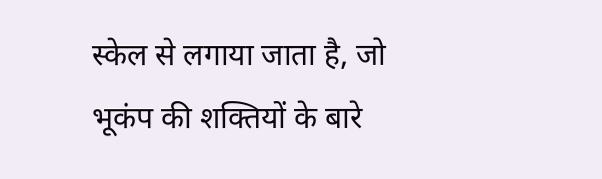स्केल से लगाया जाता है, जो भूकंप की शक्तियों के बारे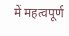में महत्वपूर्ण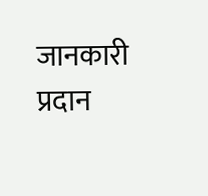जानकारी प्रदान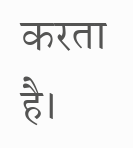करता है।